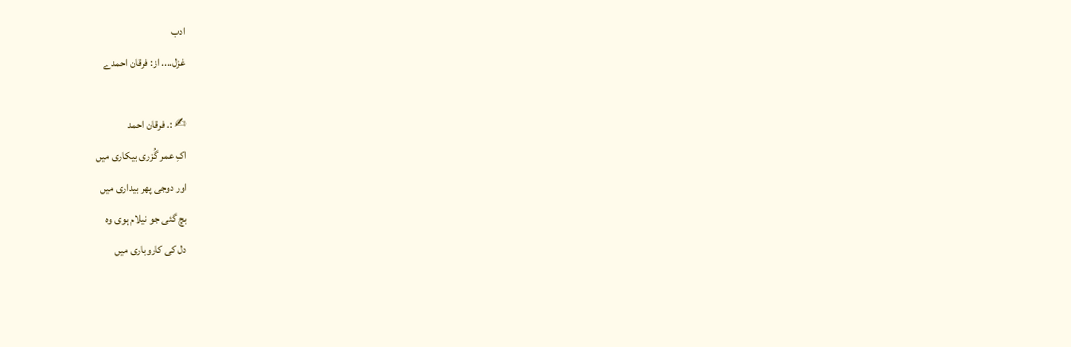ادب
غزل.... از: فرقان احمدے

✍ :. فرقان احمد
اکِ عمر گُزری بیکاری میں
اور دوجی پھر بیداری میں
بچ گئی جو نیلام ہوی وہ
دل کی کاروباری میں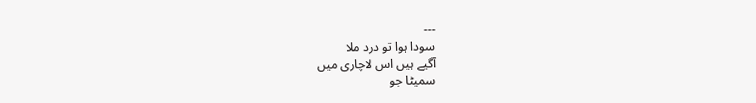---
سودا ہوا تو درد ملا
آگیے ہیں اس لاچاری میں
سمیٹا جو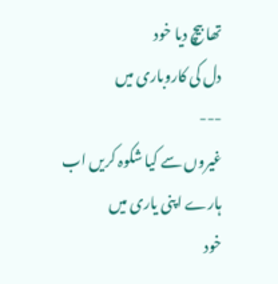تھا بیچ دیا خود
دل کی کاروباری میں
---
غیروں سے کیا شکوہ کریں اب
ہارے اپنی یاری میں
خود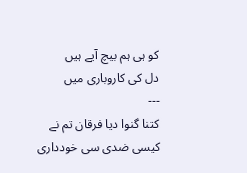کو ہی ہم بیچ آیے ہیں
دل کی کاروباری میں
---
کتنا گنوا دیا فرقان تم نے
کیسی ضدی سی خودداری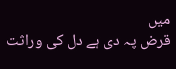میں
قرض پہ دی ہے دل کی وراثت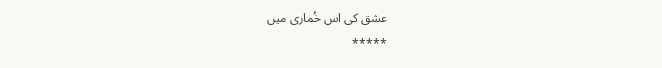عشق کی اس خُماری میں
*****